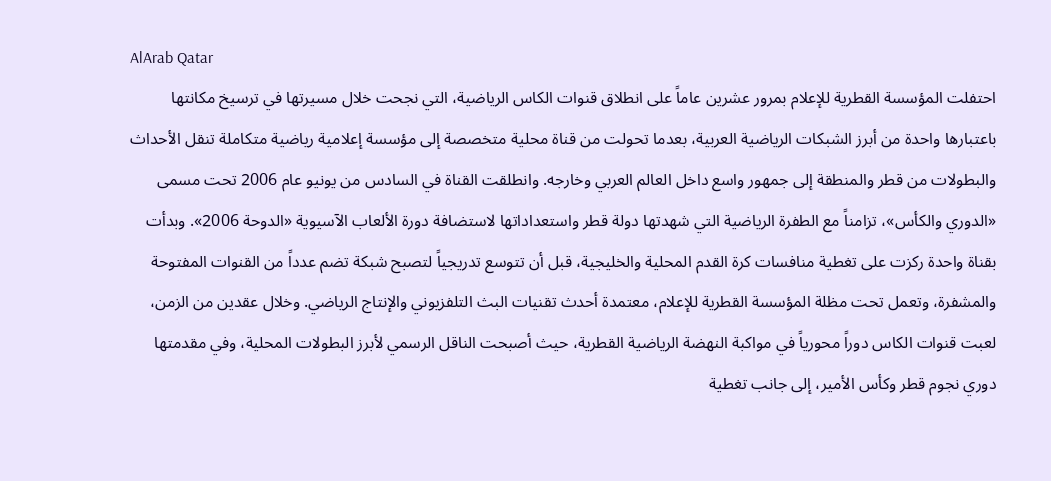AlArab Qatar
احتفلت المؤسسة القطرية للإعلام بمرور عشرين عاماً على انطلاق قنوات الكاس الرياضية، التي نجحت خلال مسيرتها في ترسيخ مكانتها باعتبارها واحدة من أبرز الشبكات الرياضية العربية، بعدما تحولت من قناة محلية متخصصة إلى مؤسسة إعلامية رياضية متكاملة تنقل الأحداث والبطولات من قطر والمنطقة إلى جمهور واسع داخل العالم العربي وخارجه. وانطلقت القناة في السادس من يونيو عام 2006 تحت مسمى «الدوري والكأس»، تزامناً مع الطفرة الرياضية التي شهدتها دولة قطر واستعداداتها لاستضافة دورة الألعاب الآسيوية «الدوحة 2006». وبدأت بقناة واحدة ركزت على تغطية منافسات كرة القدم المحلية والخليجية، قبل أن تتوسع تدريجياً لتصبح شبكة تضم عدداً من القنوات المفتوحة والمشفرة، وتعمل تحت مظلة المؤسسة القطرية للإعلام، معتمدة أحدث تقنيات البث التلفزيوني والإنتاج الرياضي. وخلال عقدين من الزمن، لعبت قنوات الكاس دوراً محورياً في مواكبة النهضة الرياضية القطرية، حيث أصبحت الناقل الرسمي لأبرز البطولات المحلية، وفي مقدمتها دوري نجوم قطر وكأس الأمير، إلى جانب تغطية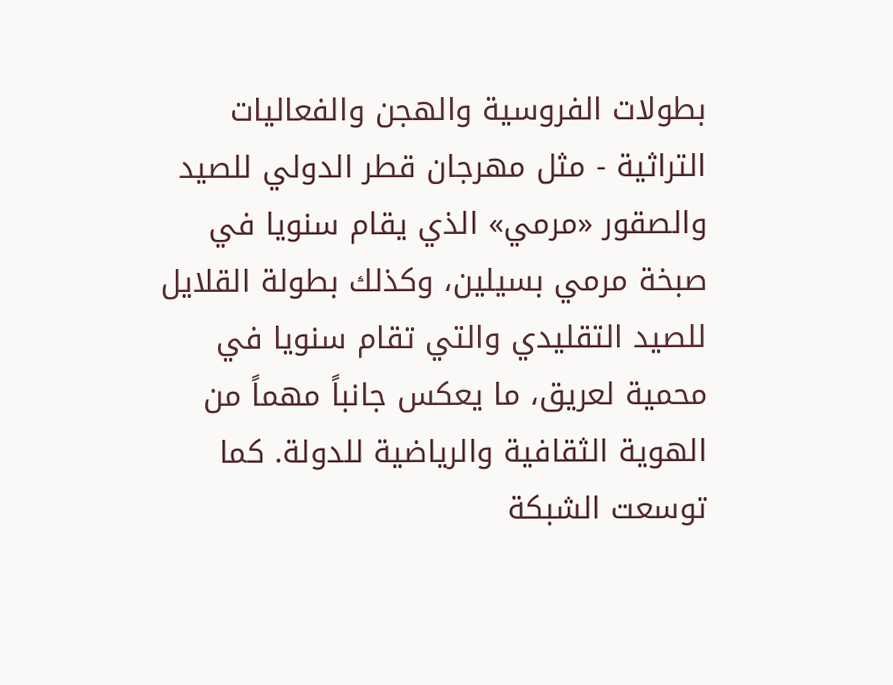بطولات الفروسية والهجن والفعاليات التراثية - مثل مهرجان قطر الدولي للصيد والصقور «مرمي» الذي يقام سنويا في صبخة مرمي بسيلين، وكذلك بطولة القلايل للصيد التقليدي والتي تقام سنويا في محمية لعريق، ما يعكس جانباً مهماً من الهوية الثقافية والرياضية للدولة. كما توسعت الشبكة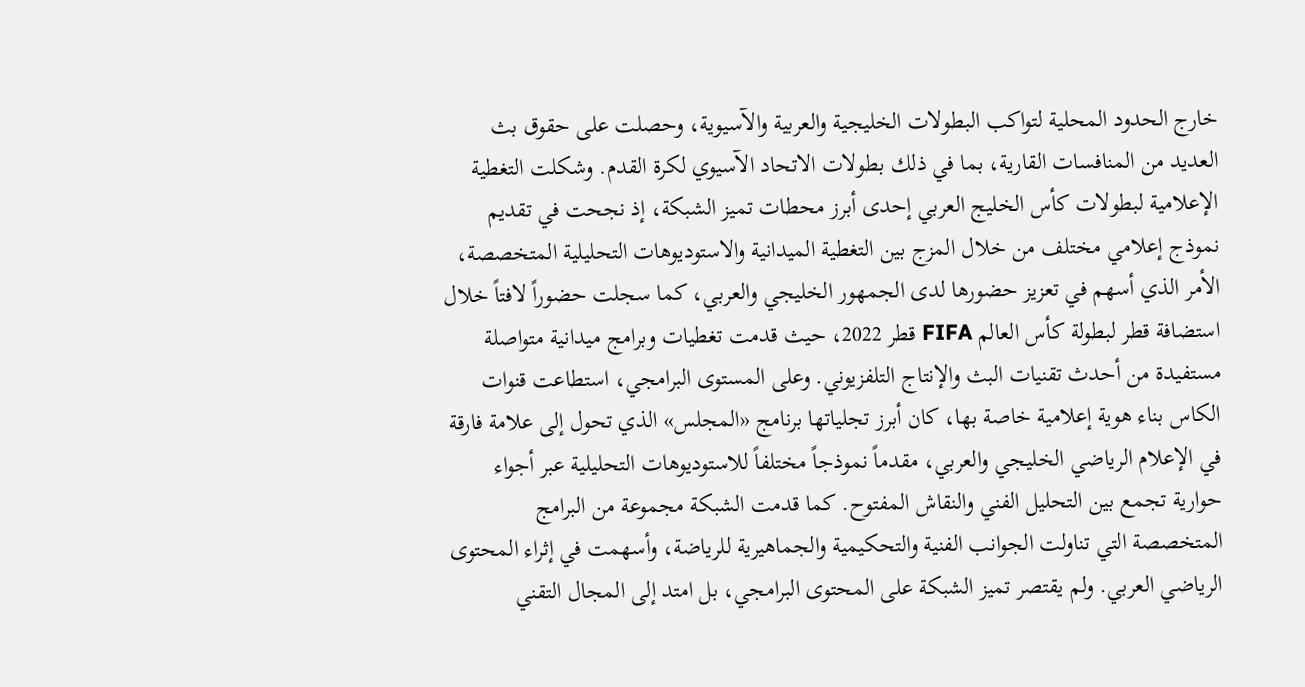خارج الحدود المحلية لتواكب البطولات الخليجية والعربية والآسيوية، وحصلت على حقوق بث العديد من المنافسات القارية، بما في ذلك بطولات الاتحاد الآسيوي لكرة القدم. وشكلت التغطية الإعلامية لبطولات كأس الخليج العربي إحدى أبرز محطات تميز الشبكة، إذ نجحت في تقديم نموذج إعلامي مختلف من خلال المزج بين التغطية الميدانية والاستوديوهات التحليلية المتخصصة، الأمر الذي أسهم في تعزيز حضورها لدى الجمهور الخليجي والعربي، كما سجلت حضوراً لافتاً خلال استضافة قطر لبطولة كأس العالم FIFA قطر 2022، حيث قدمت تغطيات وبرامج ميدانية متواصلة مستفيدة من أحدث تقنيات البث والإنتاج التلفزيوني. وعلى المستوى البرامجي، استطاعت قنوات الكاس بناء هوية إعلامية خاصة بها، كان أبرز تجلياتها برنامج «المجلس» الذي تحول إلى علامة فارقة في الإعلام الرياضي الخليجي والعربي، مقدماً نموذجاً مختلفاً للاستوديوهات التحليلية عبر أجواء حوارية تجمع بين التحليل الفني والنقاش المفتوح. كما قدمت الشبكة مجموعة من البرامج المتخصصة التي تناولت الجوانب الفنية والتحكيمية والجماهيرية للرياضة، وأسهمت في إثراء المحتوى الرياضي العربي. ولم يقتصر تميز الشبكة على المحتوى البرامجي، بل امتد إلى المجال التقني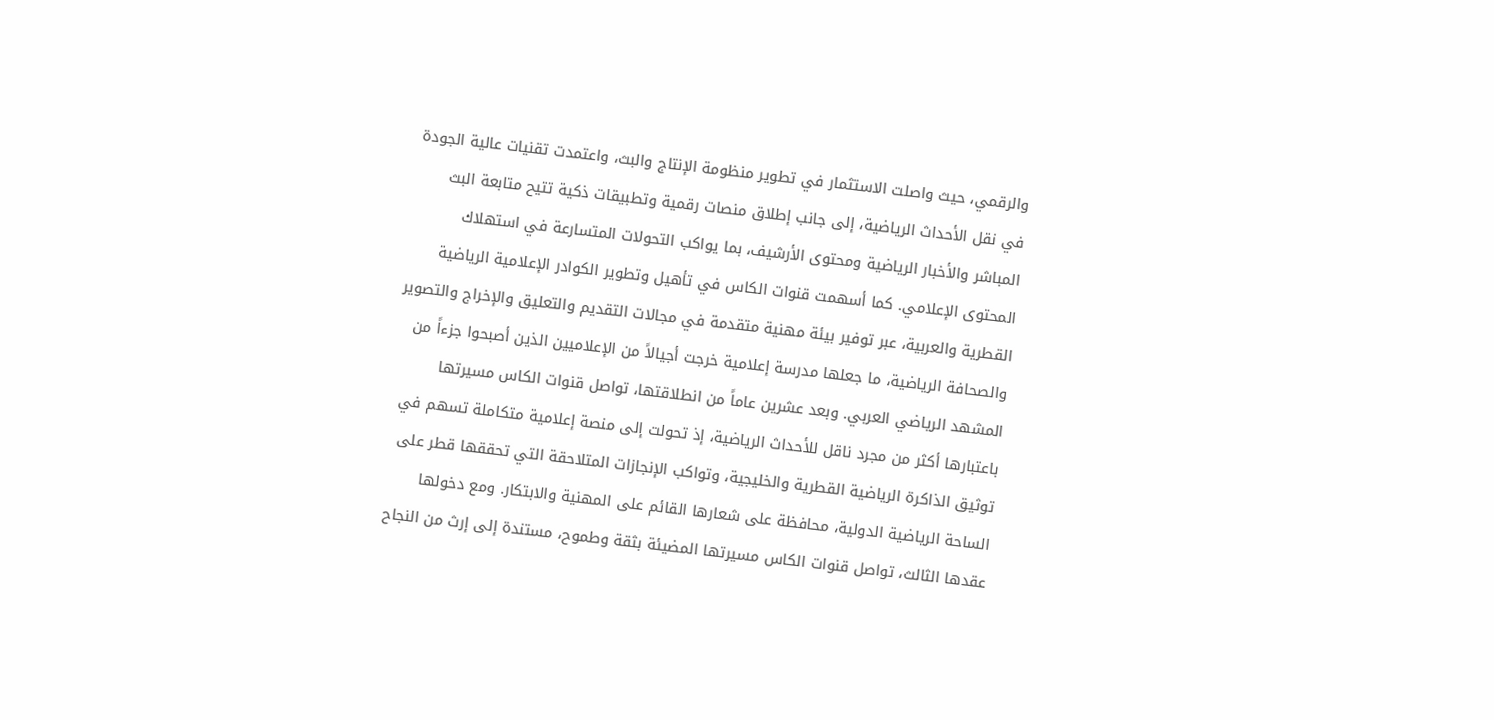والرقمي، حيث واصلت الاستثمار في تطوير منظومة الإنتاج والبث، واعتمدت تقنيات عالية الجودة في نقل الأحداث الرياضية، إلى جانب إطلاق منصات رقمية وتطبيقات ذكية تتيح متابعة البث المباشر والأخبار الرياضية ومحتوى الأرشيف، بما يواكب التحولات المتسارعة في استهلاك المحتوى الإعلامي. كما أسهمت قنوات الكاس في تأهيل وتطوير الكوادر الإعلامية الرياضية القطرية والعربية، عبر توفير بيئة مهنية متقدمة في مجالات التقديم والتعليق والإخراج والتصوير والصحافة الرياضية، ما جعلها مدرسة إعلامية خرجت أجيالاً من الإعلاميين الذين أصبحوا جزءاً من المشهد الرياضي العربي. وبعد عشرين عاماً من انطلاقتها، تواصل قنوات الكاس مسيرتها باعتبارها أكثر من مجرد ناقل للأحداث الرياضية، إذ تحولت إلى منصة إعلامية متكاملة تسهم في توثيق الذاكرة الرياضية القطرية والخليجية، وتواكب الإنجازات المتلاحقة التي تحققها قطر على الساحة الرياضية الدولية، محافظة على شعارها القائم على المهنية والابتكار. ومع دخولها عقدها الثالث، تواصل قنوات الكاس مسيرتها المضيئة بثقة وطموح، مستندة إلى إرث من النجاح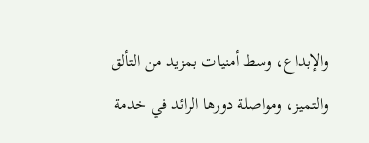والإبداع، وسط أمنيات بمزيد من التألق والتميز، ومواصلة دورها الرائد في خدمة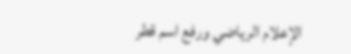الإعلام الرياضي ورفع اسم قطر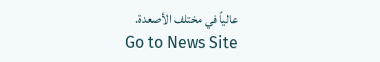عالياً في مختلف الأصعدة.
Go to News Site